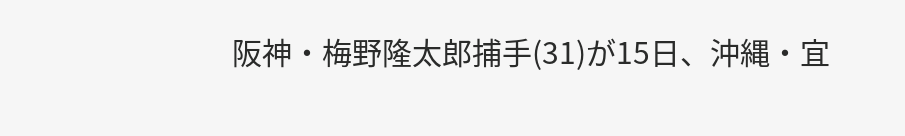阪神・梅野隆太郎捕手(31)が15日、沖縄・宜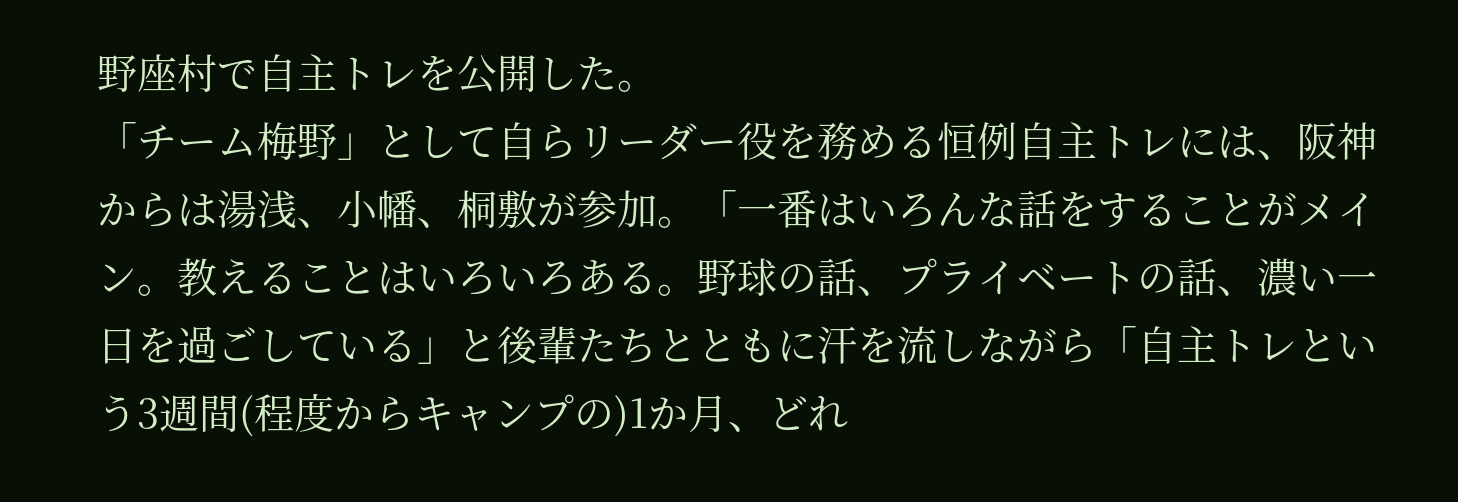野座村で自主トレを公開した。
「チーム梅野」として自らリーダー役を務める恒例自主トレには、阪神からは湯浅、小幡、桐敷が参加。「一番はいろんな話をすることがメイン。教えることはいろいろある。野球の話、プライベートの話、濃い一日を過ごしている」と後輩たちとともに汗を流しながら「自主トレという3週間(程度からキャンプの)1か月、どれ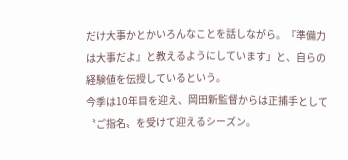だけ大事かとかいろんなことを話しながら。『準備力は大事だよ』と教えるようにしています」と、自らの経験値を伝授しているという。
今季は10年目を迎え、岡田新監督からは正捕手として〝ご指名〟を受けて迎えるシーズン。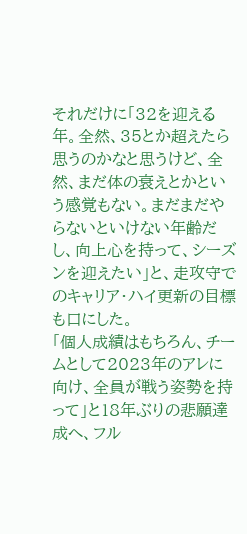それだけに「32を迎える年。全然、35とか超えたら思うのかなと思うけど、全然、まだ体の衰えとかという感覚もない。まだまだやらないといけない年齢だし、向上心を持って、シーズンを迎えたい」と、走攻守でのキャリア・ハイ更新の目標も口にした。
「個人成績はもちろん、チームとして2023年のアレに向け、全員が戦う姿勢を持って」と18年ぶりの悲願達成へ、フル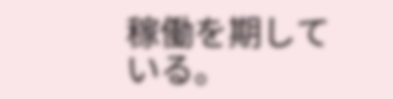稼働を期している。